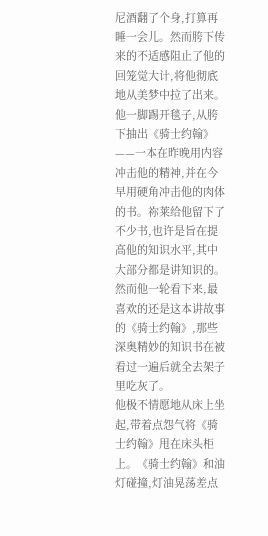尼酒翻了个身,打算再睡一会儿。然而胯下传来的不适感阻止了他的回笼觉大计,将他彻底地从美梦中拉了出来。
他一脚踢开毯子,从胯下抽出《骑士约翰》——一本在昨晚用内容冲击他的精神,并在今早用硬角冲击他的肉体的书。祢莱给他留下了不少书,也许是旨在提高他的知识水平,其中大部分都是讲知识的。然而他一轮看下来,最喜欢的还是这本讲故事的《骑士约翰》,那些深奥精妙的知识书在被看过一遍后就全去架子里吃灰了。
他极不情愿地从床上坐起,带着点怨气将《骑士约翰》甩在床头柜上。《骑士约翰》和油灯碰撞,灯油晃荡差点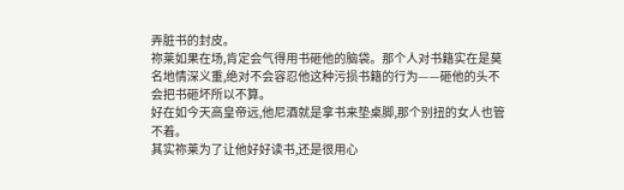弄脏书的封皮。
祢莱如果在场,肯定会气得用书砸他的脑袋。那个人对书籍实在是莫名地情深义重,绝对不会容忍他这种污损书籍的行为——砸他的头不会把书砸坏所以不算。
好在如今天高皇帝远,他尼酒就是拿书来垫桌脚,那个别扭的女人也管不着。
其实祢莱为了让他好好读书,还是很用心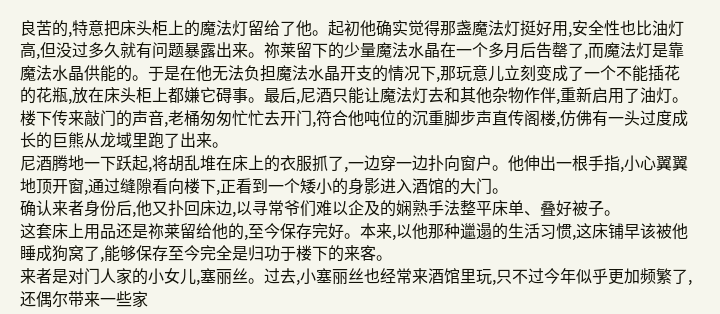良苦的,特意把床头柜上的魔法灯留给了他。起初他确实觉得那盏魔法灯挺好用,安全性也比油灯高,但没过多久就有问题暴露出来。祢莱留下的少量魔法水晶在一个多月后告罄了,而魔法灯是靠魔法水晶供能的。于是在他无法负担魔法水晶开支的情况下,那玩意儿立刻变成了一个不能插花的花瓶,放在床头柜上都嫌它碍事。最后,尼酒只能让魔法灯去和其他杂物作伴,重新启用了油灯。
楼下传来敲门的声音,老桶匆匆忙忙去开门,符合他吨位的沉重脚步声直传阁楼,仿佛有一头过度成长的巨熊从龙域里跑了出来。
尼酒腾地一下跃起,将胡乱堆在床上的衣服抓了,一边穿一边扑向窗户。他伸出一根手指,小心翼翼地顶开窗,通过缝隙看向楼下,正看到一个矮小的身影进入酒馆的大门。
确认来者身份后,他又扑回床边,以寻常爷们难以企及的娴熟手法整平床单、叠好被子。
这套床上用品还是祢莱留给他的,至今保存完好。本来,以他那种邋遢的生活习惯,这床铺早该被他睡成狗窝了,能够保存至今完全是归功于楼下的来客。
来者是对门人家的小女儿,塞丽丝。过去,小塞丽丝也经常来酒馆里玩,只不过今年似乎更加频繁了,还偶尔带来一些家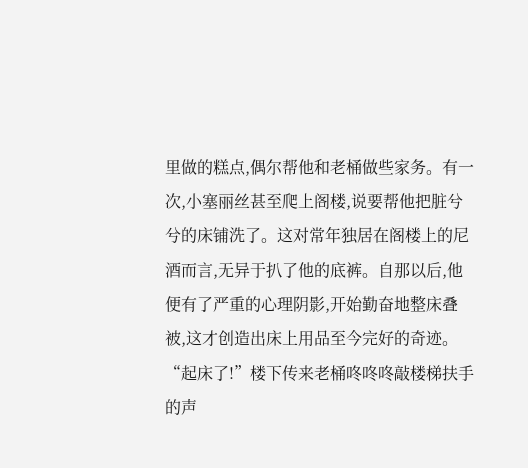里做的糕点,偶尔帮他和老桶做些家务。有一次,小塞丽丝甚至爬上阁楼,说要帮他把脏兮兮的床铺洗了。这对常年独居在阁楼上的尼酒而言,无异于扒了他的底裤。自那以后,他便有了严重的心理阴影,开始勤奋地整床叠被,这才创造出床上用品至今完好的奇迹。
“起床了!”楼下传来老桶咚咚咚敲楼梯扶手的声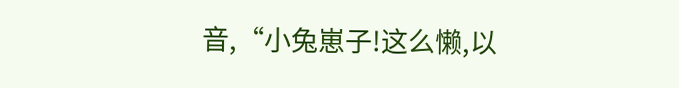音,“小兔崽子!这么懒,以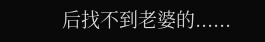后找不到老婆的......